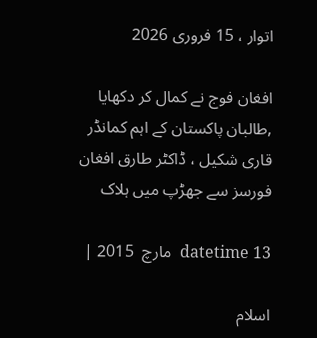اتوار ، 15 فروری 2026

افغان فوج نے کمال کر دکھایا ,طالبان پاکستان کے اہم کمانڈر قاری شکیل ، ڈاکٹر طارق افغان فورسز سے جھڑپ میں ہلاک

datetime 13  مارچ  2015 |

اسلام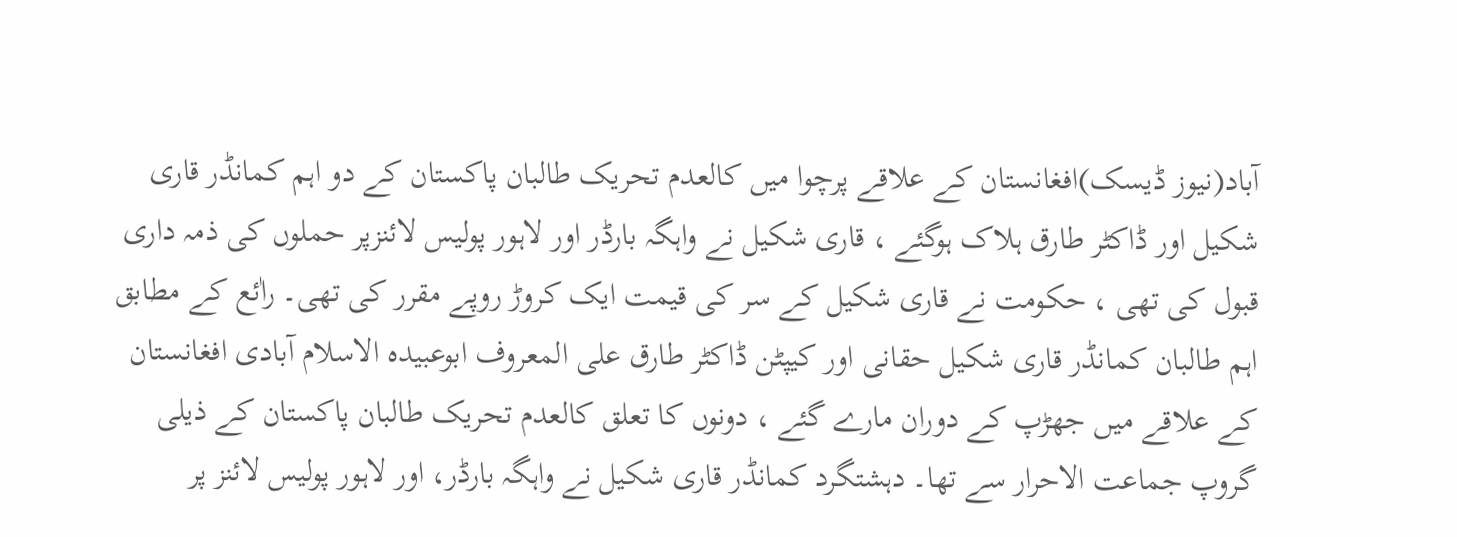آباد(نیوز ڈیسک)افغانستان کے علاقے پرچوا میں کالعدم تحریک طالبان پاکستان کے دو اہم کمانڈر قاری شکیل اور ڈاکٹر طارق ہلاک ہوگئے ، قاری شکیل نے واہگہ بارڈر اور لاہور پولیس لائنزپر حملوں کی ذمہ داری قبول کی تھی ، حکومت نے قاری شکیل کے سر کی قیمت ایک کروڑ روپے مقرر کی تھی۔ راٰئع کے مطابق اہم طالبان کمانڈر قاری شکیل حقانی اور کیپٹن ڈاکٹر طارق علی المعروف ابوعبیدہ الاسلام آبادی افغانستان کے علاقے میں جھڑپ کے دوران مارے گئے ، دونوں کا تعلق کالعدم تحریک طالبان پاکستان کے ذیلی گروپ جماعت الاحرار سے تھا۔ دہشتگرد کمانڈر قاری شکیل نے واہگہ بارڈر، اور لاہور پولیس لائنز پر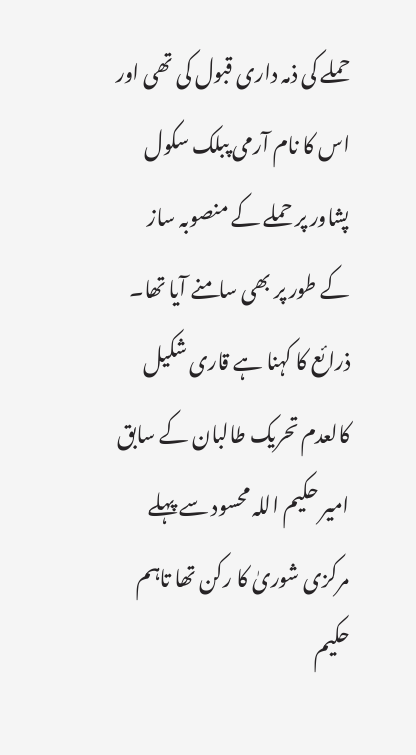حملے کی ذمہ داری قبول کی تھی اور اس کا نام آرمی پبلک سکول پشاور پر حملے کے منصوبہ ساز کے طور پر بھی سامنے آیا تھا۔ ذرائع کا کہنا ہے قاری شکیل کالعدم تحریک طالبان کے سابق امیر حکیم اللہ محسود سے پہلے مرکزی شوریٰ کا رکن تھا تاہم حکیم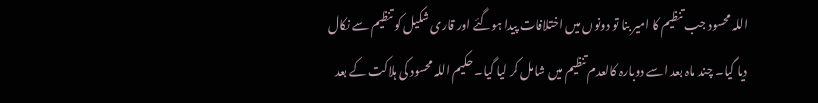اللہ محسود جب تنظیم کا امیر بنا تو دونوں میں اختلافات پیدا ہوگئے اور قاری شکیل کو تنظیم سے نکال دیا گیا۔ چند ماہ بعد اسے دوبارہ کالعدم تنظیم میں شامل کر لیا گیا۔ حکیم اللہ محسود کی ہلاکت کے بعد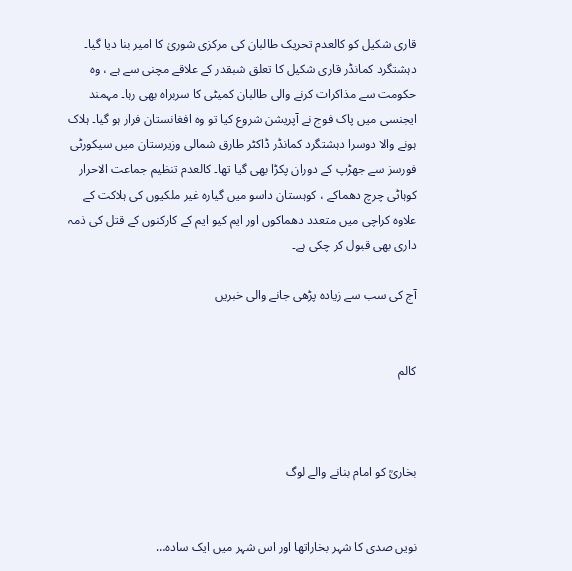قاری شکیل کو کالعدم تحریک طالبان کی مرکزی شوریٰ کا امیر بنا دیا گیا۔ دہشتگرد کمانڈر قاری شکیل کا تعلق شبقدر کے علاقے مچنی سے ہے ، وہ حکومت سے مذاکرات کرنے والی طالبان کمیٹی کا سربراہ بھی رہا۔ مہمند ایجنسی میں پاک فوج نے آپریشن شروع کیا تو وہ افغانستان فرار ہو گیا۔ ہلاک ہونے والا دوسرا دہشتگرد کمانڈر ڈاکٹر طارق شمالی وزیرستان میں سیکورٹی فورسز سے جھڑپ کے دوران پکڑا بھی گیا تھا۔ کالعدم تنظیم جماعت الاحرار کوہاٹی چرچ دھماکے ، کوہستان داسو میں گیارہ غیر ملکیوں کی ہلاکت کے علاوہ کراچی میں متعدد دھماکوں اور ایم کیو ایم کے کارکنوں کے قتل کی ذمہ داری بھی قبول کر چکی ہے۔

آج کی سب سے زیادہ پڑھی جانے والی خبریں


کالم



بخاریؒ کو امام بنانے والے لوگ


نویں صدی کا شہر بخاراتھا اور اس شہر میں ایک سادہ…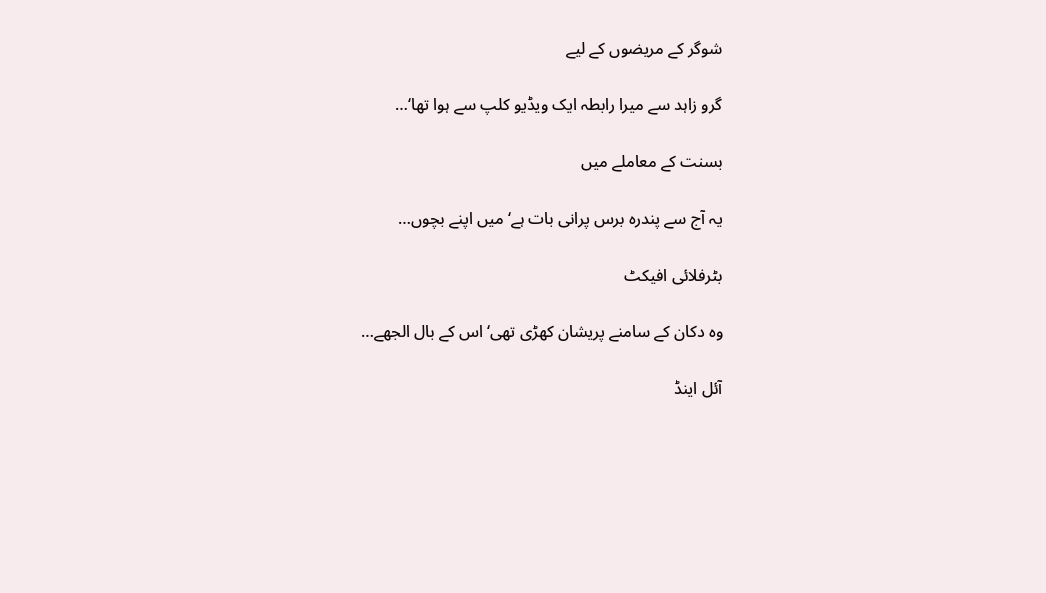شوگر کے مریضوں کے لیے

گرو زاہد سے میرا رابطہ ایک ویڈیو کلپ سے ہوا تھا‘…

بسنت کے معاملے میں

یہ آج سے پندرہ برس پرانی بات ہے‘ میں اپنے بچوں…

بٹرفلائی افیکٹ

وہ دکان کے سامنے پریشان کھڑی تھی‘ اس کے بال الجھے…

آئل اینڈ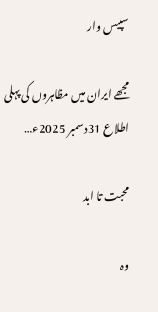سپیس وار

مجھے ایران میں مظاہروں کی پہلی اطلاع 31دسمبر 2025ء…

محبت تا ابد

وہ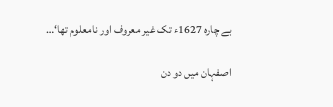بے چارہ 1627ء تک غیر معروف اور نامعلوم تھا‘…

اصفہان میں دو دن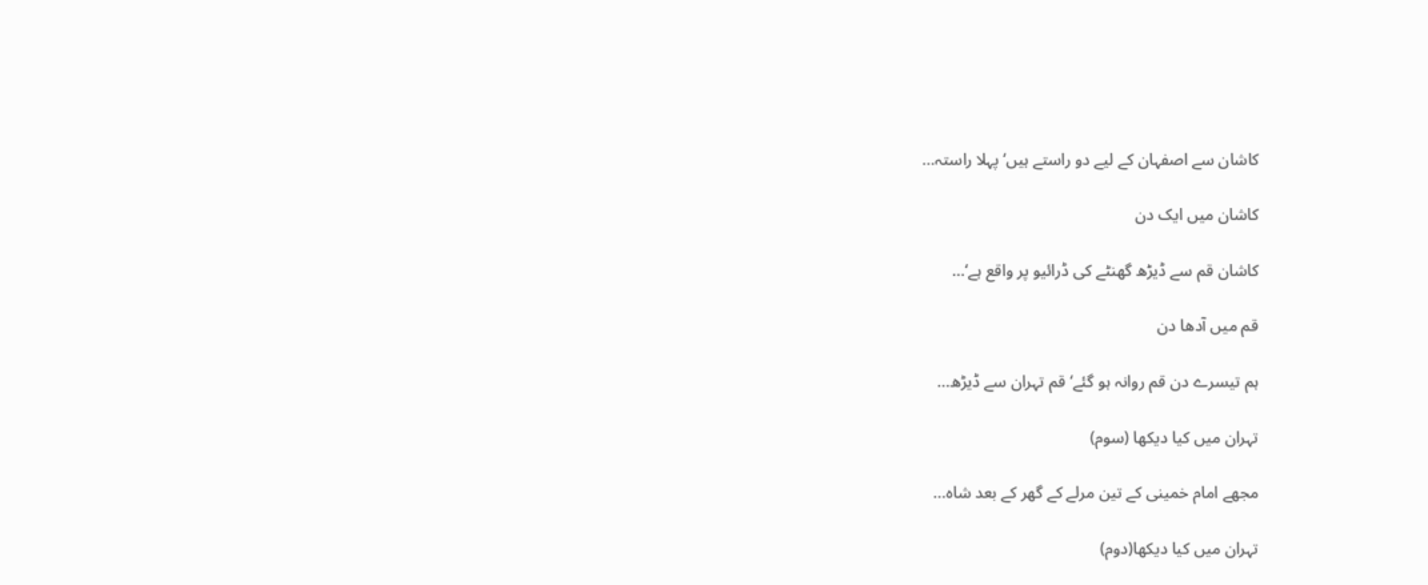کاشان سے اصفہان کے لیے دو راستے ہیں‘ پہلا راستہ…

کاشان میں ایک دن

کاشان قم سے ڈیڑھ گھنٹے کی ڈرائیو پر واقع ہے‘…

قم میں آدھا دن

ہم تیسرے دن قم روانہ ہو گئے‘ قم تہران سے ڈیڑھ…

تہران میں کیا دیکھا (سوم)

مجھے امام خمینی کے تین مرلے کے گھر کے بعد شاہ…

تہران میں کیا دیکھا(دوم)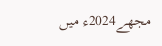مجھے2024ء میں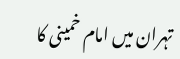تہران میں امام خمینی کا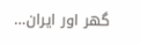گھر اور ایران…